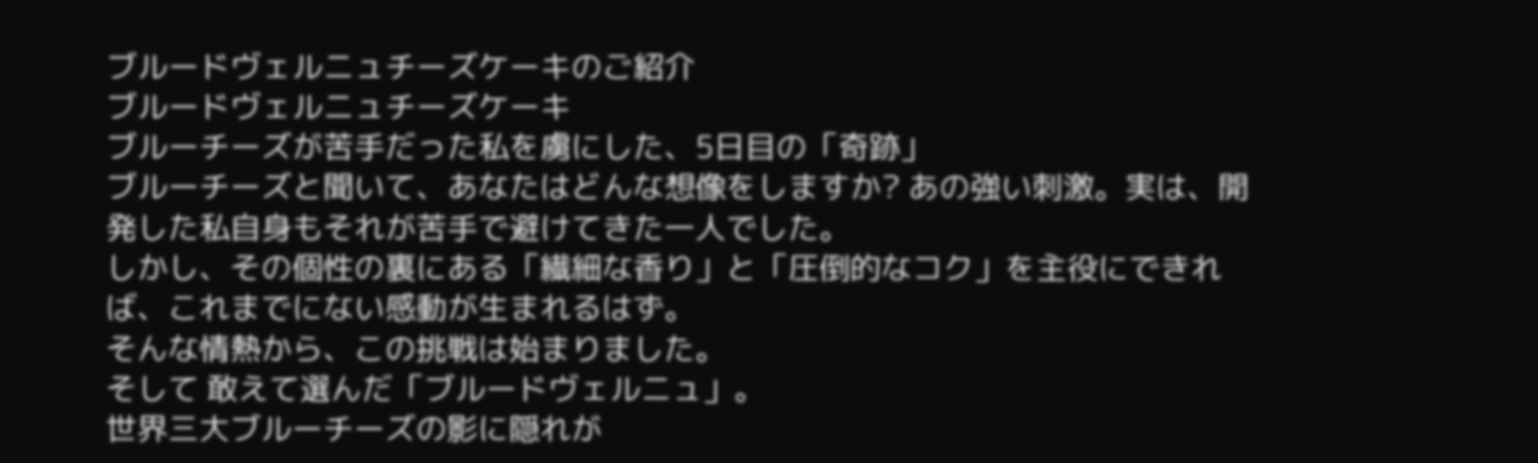ブルードヴェルニュチーズケーキのご紹介
ブルードヴェルニュチーズケーキ
ブルーチーズが苦手だった私を虜にした、5日目の「奇跡」
ブルーチーズと聞いて、あなたはどんな想像をしますか? あの強い刺激。実は、開発した私自身もそれが苦手で避けてきた一人でした。
しかし、その個性の裏にある「繊細な香り」と「圧倒的なコク」を主役にできれば、これまでにない感動が生まれるはず。
そんな情熱から、この挑戦は始まりました。
そして 敢えて選んだ「ブルードヴェルニュ」。
世界三大ブルーチーズの影に隠れが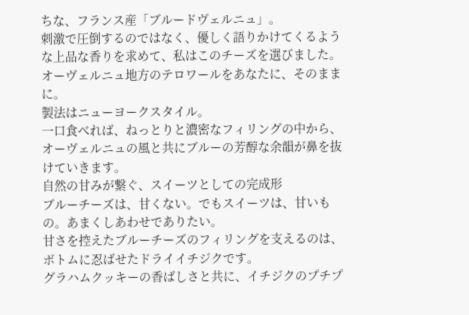ちな、フランス産「ブルードヴェルニュ」。
刺激で圧倒するのではなく、優しく語りかけてくるような上品な香りを求めて、私はこのチーズを選びました。
オーヴェルニュ地方のテロワールをあなたに、そのままに。
製法はニューヨークスタイル。
一口食べれば、ねっとりと濃密なフィリングの中から、オーヴェルニュの風と共にブルーの芳醇な余韻が鼻を抜けていきます。
自然の甘みが繋ぐ、スイーツとしての完成形
ブルーチーズは、甘くない。でもスイーツは、甘いもの。あまくしあわせでありたい。
甘さを控えたブルーチーズのフィリングを支えるのは、ボトムに忍ばせたドライイチジクです。
グラハムクッキーの香ばしさと共に、イチジクのプチプ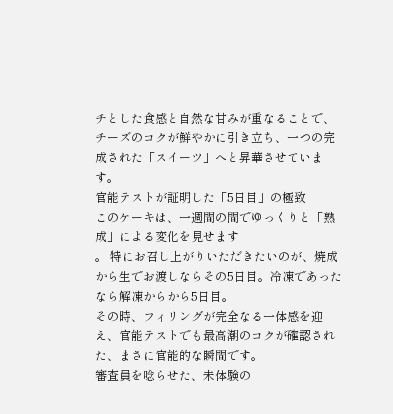チとした食感と自然な甘みが重なることで、チーズのコクが鮮やかに引き立ち、一つの完成された「スイーツ」へと昇華させています。
官能テストが証明した「5日目」の極致
このケーキは、一週間の間でゆっくりと「熟成」による変化を見せます
。 特にお召し上がりいただきたいのが、焼成から生でお渡しならその5日目。冷凍であったなら解凍からから5日目。
その時、フィリングが完全なる一体感を迎え、官能テストでも最高潮のコクが確認された、まさに官能的な瞬間です。
審査員を唸らせた、未体験の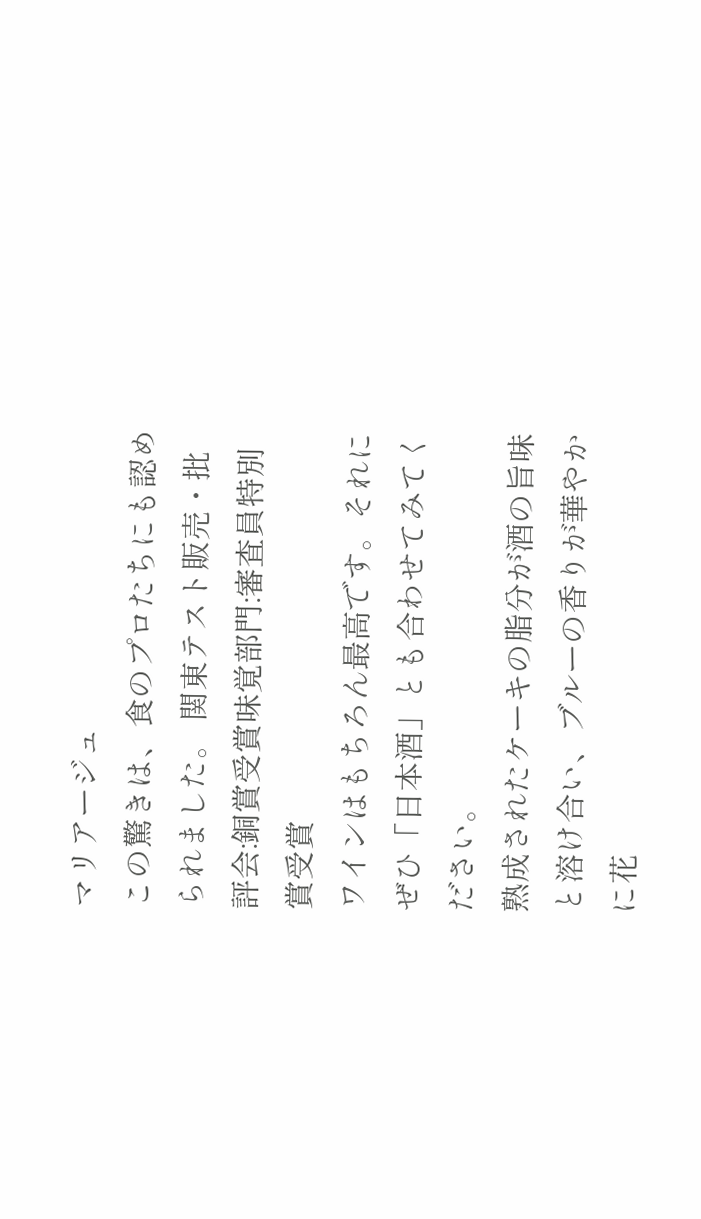マリアージュ
この驚きは、食のプロたちにも認められました。 関東テスト販売・批評会:銅賞受賞味覚部門:審査員特別賞受賞
ワインはもちろん最高です。それにぜひ「日本酒」とも合わせてみてください。
熟成されたケーキの脂分が酒の旨味と溶け合い、ブルーの香りが華やかに花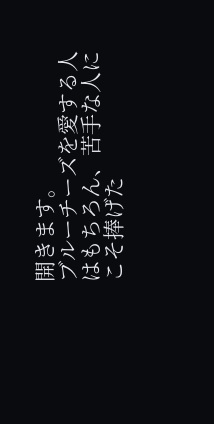開きます。
ブルーチーズを愛する人はもちろん、苦手な人にこそ捧げた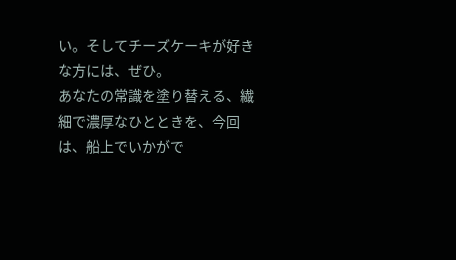い。そしてチーズケーキが好きな方には、ぜひ。
あなたの常識を塗り替える、繊細で濃厚なひとときを、今回は、船上でいかがで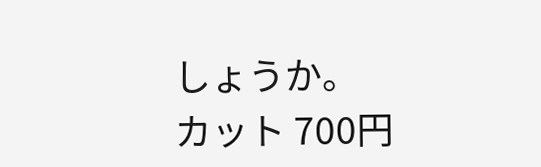しょうか。
カット 700円